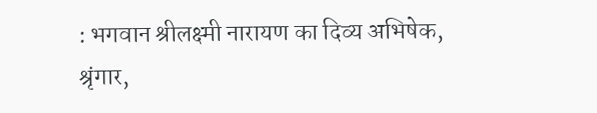: भगवान श्रीलक्ष्मी नारायण का दिव्य अभिषेक, श्रृंगार,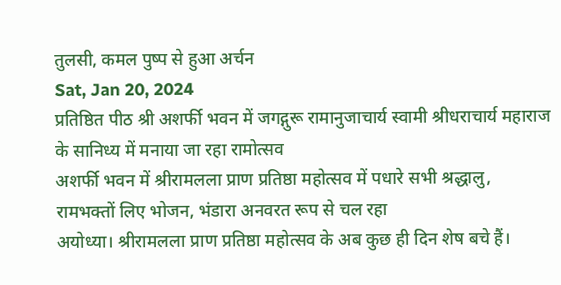तुलसी, कमल पुष्प से हुआ अर्चन
Sat, Jan 20, 2024
प्रतिष्ठित पीठ श्री अशर्फी भवन में जगद्गुरू रामानुजाचार्य स्वामी श्रीधराचार्य महाराज के सानिध्य में मनाया जा रहा रामोत्सव
अशर्फी भवन में श्रीरामलला प्राण प्रतिष्ठा महोत्सव में पधारे सभी श्रद्धालु, रामभक्तों लिए भोजन, भंडारा अनवरत रूप से चल रहा
अयोध्या। श्रीरामलला प्राण प्रतिष्ठा महोत्सव के अब कुछ ही दिन शेष बचे हैं।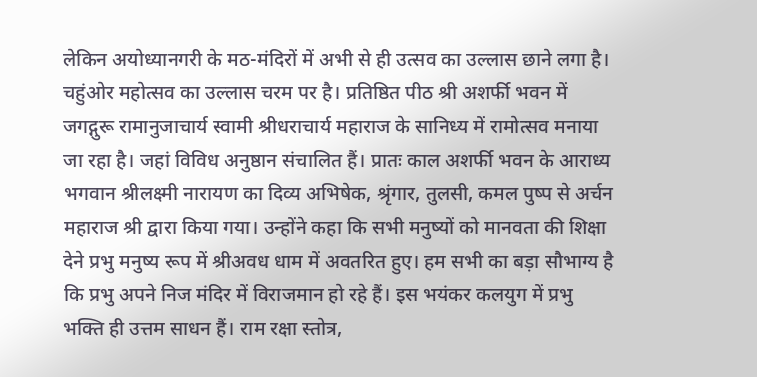लेकिन अयोध्यानगरी के मठ-मंदिरों में अभी से ही उत्सव का उल्लास छाने लगा है। चहुंओर महोत्सव का उल्लास चरम पर है। प्रतिष्ठित पीठ श्री अशर्फी भवन में जगद्गुरू रामानुजाचार्य स्वामी श्रीधराचार्य महाराज के सानिध्य में रामोत्सव मनाया जा रहा है। जहां विविध अनुष्ठान संचालित हैं। प्रातः काल अशर्फी भवन के आराध्य भगवान श्रीलक्ष्मी नारायण का दिव्य अभिषेक, श्रृंगार, तुलसी, कमल पुष्प से अर्चन महाराज श्री द्वारा किया गया। उन्होंने कहा कि सभी मनुष्यों को मानवता की शिक्षा देने प्रभु मनुष्य रूप में श्रीअवध धाम में अवतरित हुए। हम सभी का बड़ा सौभाग्य है कि प्रभु अपने निज मंदिर में विराजमान हो रहे हैं। इस भयंकर कलयुग में प्रभु भक्ति ही उत्तम साधन हैं। राम रक्षा स्तोत्र,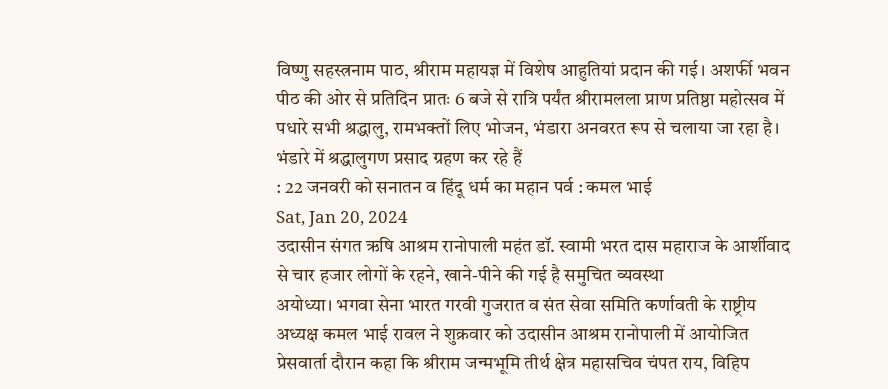विष्णु सहस्त्रनाम पाठ, श्रीराम महायज्ञ में विशेष आहुतियां प्रदान की गई। अशर्फी भवन पीठ की ओर से प्रतिदिन प्रातः 6 बजे से रात्रि पर्यंत श्रीरामलला प्राण प्रतिष्ठा महोत्सव में पधारे सभी श्रद्धालु, रामभक्तों लिए भोजन, भंडारा अनवरत रूप से चलाया जा रहा है। भंडारे में श्रद्धालुगण प्रसाद ग्रहण कर रहे हैं
: 22 जनवरी को सनातन व हिंदू धर्म का महान पर्व : कमल भाई
Sat, Jan 20, 2024
उदासीन संगत ऋषि आश्रम रानोपाली महंत डॉ. स्वामी भरत दास महाराज के आर्शीवाद से चार हजार लोगों के रहने, खाने-पीने की गई है समुचित व्यवस्था
अयोध्या। भगवा सेना भारत गरवी गुजरात व संत सेवा समिति कर्णावती के राष्ट्रीय अध्यक्ष कमल भाई रावल ने शुक्रवार को उदासीन आश्रम रानोपाली में आयोजित प्रेसवार्ता दौरान कहा कि श्रीराम जन्मभूमि तीर्थ क्षेत्र महासचिव चंपत राय, विहिप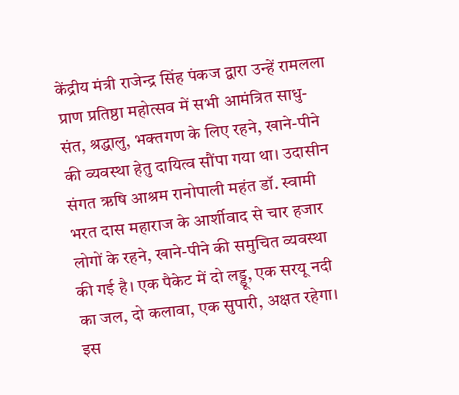केंद्रीय मंत्री राजेन्द्र सिंह पंकज द्वारा उन्हें रामलला प्राण प्रतिष्ठा महोत्सव में सभी आमंत्रित साधु-संत, श्रद्धालु, भक्तगण के लिए रहने, खाने-पीने की व्यवस्था हेतु दायित्व सौंपा गया था। उदासीन संगत ऋषि आश्रम रानोपाली महंत डॉ. स्वामी भरत दास महाराज के आर्शीवाद से चार हजार लोगों के रहने, खाने-पीने की समुचित व्यवस्था की गई है। एक पैकेट में दो लड्डू, एक सरयू नदी का जल, दो कलावा, एक सुपारी, अक्षत रहेगा। इस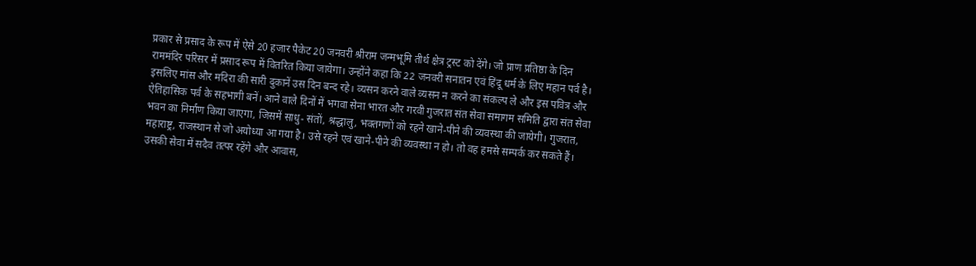प्रकार से प्रसाद के रूप में ऐसे 20 हजार पैकेट 20 जनवरी श्रीराम जन्मभूमि तीर्थ क्षेत्र ट्रस्ट को देंगे। जो प्राण प्रतिष्ठा के दिन राममंदिर परिसर में प्रसाद रूप में वितरित किया जायेगा। उन्होंने कहा कि 22 जनवरी सनातन एवं हिंदू धर्म के लिए महान पर्व है। इसलिए मांस और मदिरा की सारी दुकानें उस दिन बन्द रहे। व्यसन करने वाले व्यसन न करने का संकल्प ले और इस पवित्र और ऐतिहासिक पर्व के सहभागी बनें। आने वाले दिनों में भगवा सेना भारत और गरवी गुजरात संत सेवा समागम समिति द्वारा संत सेवा भवन का निर्माण किया जाएगा, जिसमें साधु- संतों, श्रद्धालु, भक्तगणों को रहने खाने-पीने की व्यवस्था की जायेगी। गुजरात, महाराष्ट्र, राजस्थान से जो अयोध्या आ गया है। उसे रहने एवं खाने-पीने की व्यवस्था न हो। तो वह हमसे सम्पर्क कर सकते हैं। उसकी सेवा में सदैव तत्पर रहेंगे और आवास,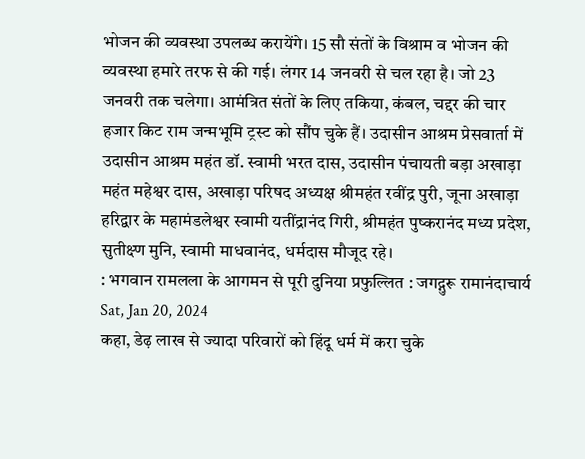भोजन की व्यवस्था उपलब्ध करायेंगे। 15 सौ संतों के विश्राम व भोजन की व्यवस्था हमारे तरफ से की गई। लंगर 14 जनवरी से चल रहा है। जो 23 जनवरी तक चलेगा। आमंत्रित संतों के लिए तकिया, कंबल, चद्दर की चार हजार किट राम जन्मभूमि ट्रस्ट को सौंप चुके हैं। उदासीन आश्रम प्रेसवार्ता में उदासीन आश्रम महंत डॉ. स्वामी भरत दास, उदासीन पंचायती बड़ा अखाड़ा महंत महेश्वर दास, अखाड़ा परिषद अध्यक्ष श्रीमहंत रवींद्र पुरी, जूना अखाड़ा हरिद्वार के महामंडलेश्वर स्वामी यतींद्रानंद गिरी, श्रीमहंत पुष्करानंद मध्य प्रदेश, सुतीक्ष्ण मुनि, स्वामी माधवानंद, धर्मदास मौजूद रहे।
: भगवान रामलला के आगमन से पूरी दुनिया प्रफुल्लित : जगद्गुरू रामानंदाचार्य
Sat, Jan 20, 2024
कहा, डेढ़ लाख से ज्यादा परिवारों को हिंदू धर्म में करा चुके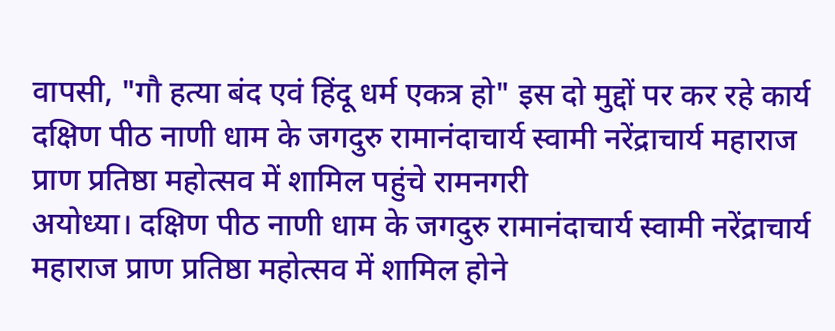वापसी, "गौ हत्या बंद एवं हिंदू धर्म एकत्र हो" इस दो मुद्दों पर कर रहे कार्य
दक्षिण पीठ नाणी धाम के जगदुरु रामानंदाचार्य स्वामी नरेंद्राचार्य महाराज प्राण प्रतिष्ठा महोत्सव में शामिल पहुंचे रामनगरी
अयोध्या। दक्षिण पीठ नाणी धाम के जगदुरु रामानंदाचार्य स्वामी नरेंद्राचार्य महाराज प्राण प्रतिष्ठा महोत्सव में शामिल होने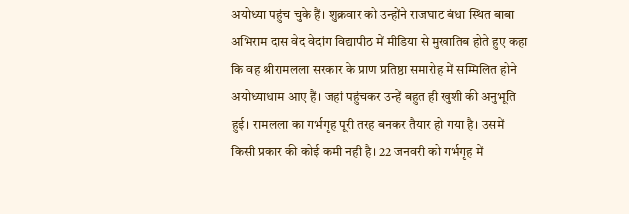अयोध्या पहुंच चुके हैं। शुक्रवार को उन्होंने राजघाट बंधा स्थित बाबा अभिराम दास वेद वेदांग विद्यापीठ में मीडिया से मुखातिब होते हुए कहा कि वह श्रीरामलला सरकार के प्राण प्रतिष्ठा समारोह में सम्मिलित होने अयोध्याधाम आए हैं। जहां पहुंचकर उन्हें बहुत ही खुशी की अनुभूति हुई। रामलला का गर्भगृह पूरी तरह बनकर तैयार हो गया है। उसमें किसी प्रकार की कोई कमी नही है। 22 जनवरी को गर्भगृह में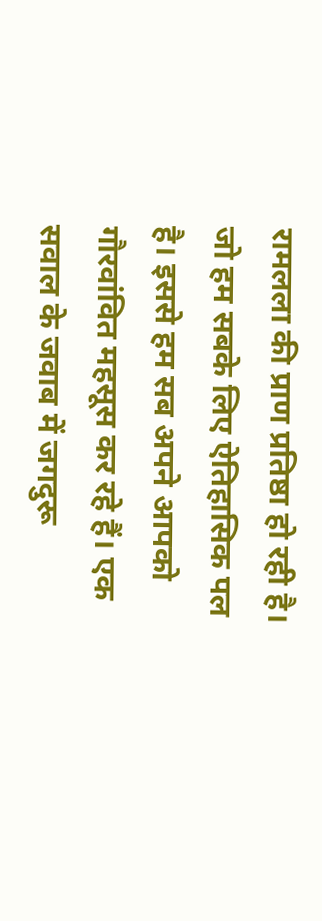रामलला की प्राण प्रतिष्ठा हो रही है। जो हम सबके लिए ऐतिहासिक पल है। इससे हम सब अपने आपको गौरवांवित महसूस कर रहे हैं। एक सवाल के जवाब में जगदुरू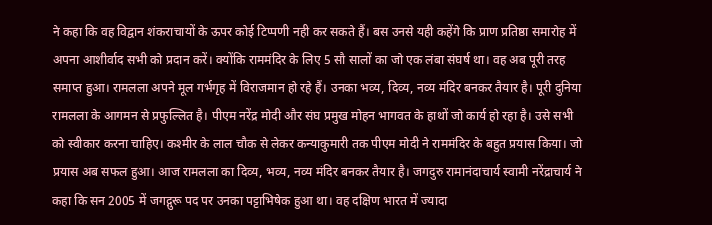ने कहा कि वह विद्वान शंकराचायों के ऊपर कोई टिप्पणी नही कर सकते हैं। बस उनसे यही कहेंगे कि प्राण प्रतिष्ठा समारोह में अपना आशीर्वाद सभी को प्रदान करें। क्योंकि राममंदिर के लिए 5 सौ सालों का जो एक लंबा संघर्ष था। वह अब पूरी तरह समाप्त हुआ। रामलला अपने मूल गर्भगृह में विराजमान हो रहे हैं। उनका भव्य, दिव्य, नव्य मंदिर बनकर तैयार है। पूरी दुनिया रामलला के आगमन से प्रफुल्लित है। पीएम नरेंद्र मोदी और संघ प्रमुख मोहन भागवत के हाथों जो कार्य हो रहा है। उसे सभी को स्वीकार करना चाहिए। कश्मीर के लाल चौक से लेकर कन्याकुमारी तक पीएम मोदी ने राममंदिर के बहुत प्रयास किया। जो प्रयास अब सफल हुआ। आज रामलला का दिव्य, भव्य, नव्य मंदिर बनकर तैयार है। जगदुरु रामानंदाचार्य स्वामी नरेंद्राचार्य ने कहा कि सन 2005 में जगद्गुरू पद पर उनका पट्टाभिषेक हुआ था। वह दक्षिण भारत में ज्यादा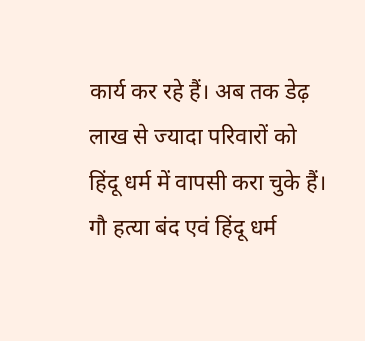कार्य कर रहे हैं। अब तक डेढ़ लाख से ज्यादा परिवारों को हिंदू धर्म में वापसी करा चुके हैं। गौ हत्या बंद एवं हिंदू धर्म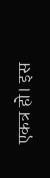एकत्र हो। इस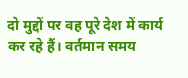दो मुद्दों पर वह पूरे देश में कार्य कर रहे हैं। वर्तमान समय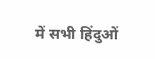में सभी हिंदुओं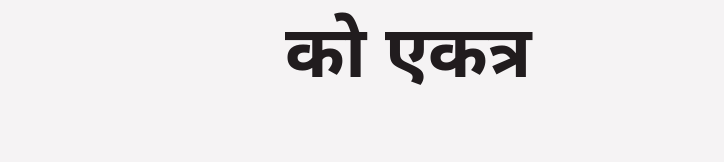को एकत्र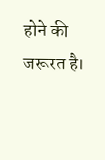होने की जरूरत है।